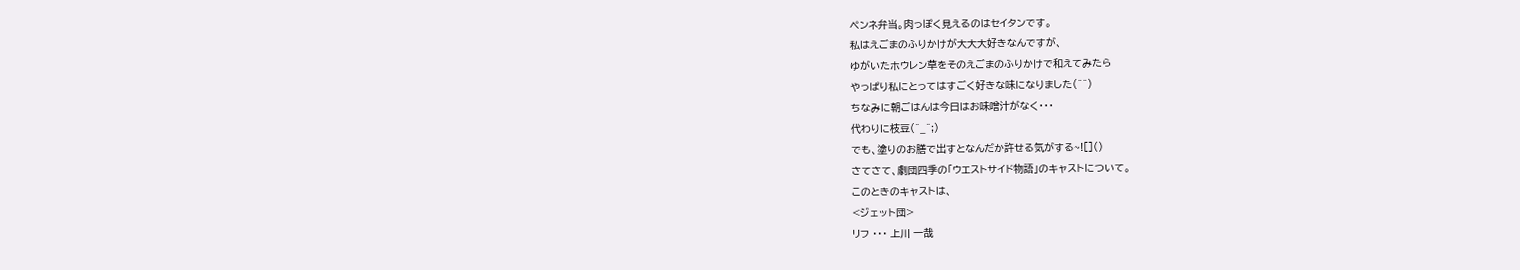ペンネ弁当。肉っぽく見えるのはセイタンです。
私はえごまのふりかけが大大大好きなんですが、
ゆがいたホウレン草をそのえごまのふりかけで和えてみたら
やっぱり私にとってはすごく好きな味になりました(^^)
ちなみに朝ごはんは今日はお味噌汁がなく・・・
代わりに枝豆(^_^;)
でも、塗りのお膳で出すとなんだか許せる気がする~![]()
さてさて、劇団四季の「ウエストサイド物語」のキャストについて。
このときのキャストは、
<ジェット団>
リフ ・・・ 上川 一哉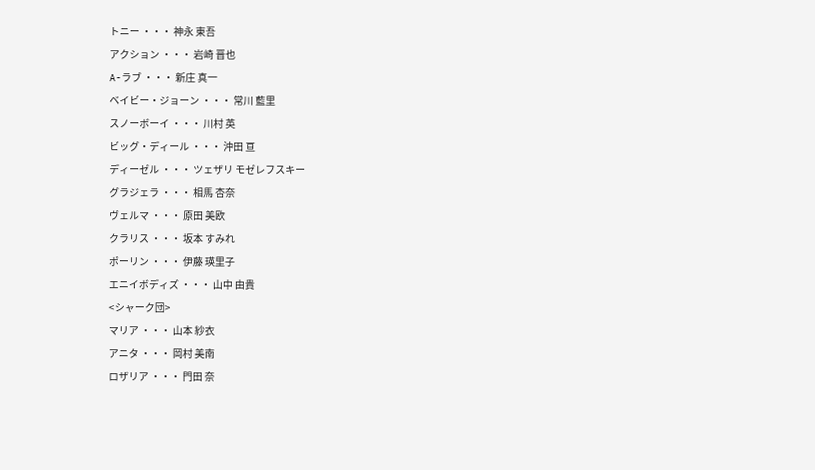トニー ・・・ 神永 東吾
アクション ・・・ 岩崎 晋也
A-ラブ ・・・ 新庄 真一
ベイビー・ジョーン ・・・ 常川 藍里
スノーボーイ ・・・ 川村 英
ビッグ・ディール ・・・ 沖田 亘
ディーゼル ・・・ ツェザリ モゼレフスキー
グラジェラ ・・・ 相馬 杏奈
ヴェルマ ・・・ 原田 美欧
クラリス ・・・ 坂本 すみれ
ポーリン ・・・ 伊藤 瑛里子
エニイボディズ ・・・ 山中 由貴
<シャーク団>
マリア ・・・ 山本 紗衣
アニタ ・・・ 岡村 美南
ロザリア ・・・ 門田 奈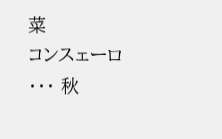菜
コンスェーロ ・・・ 秋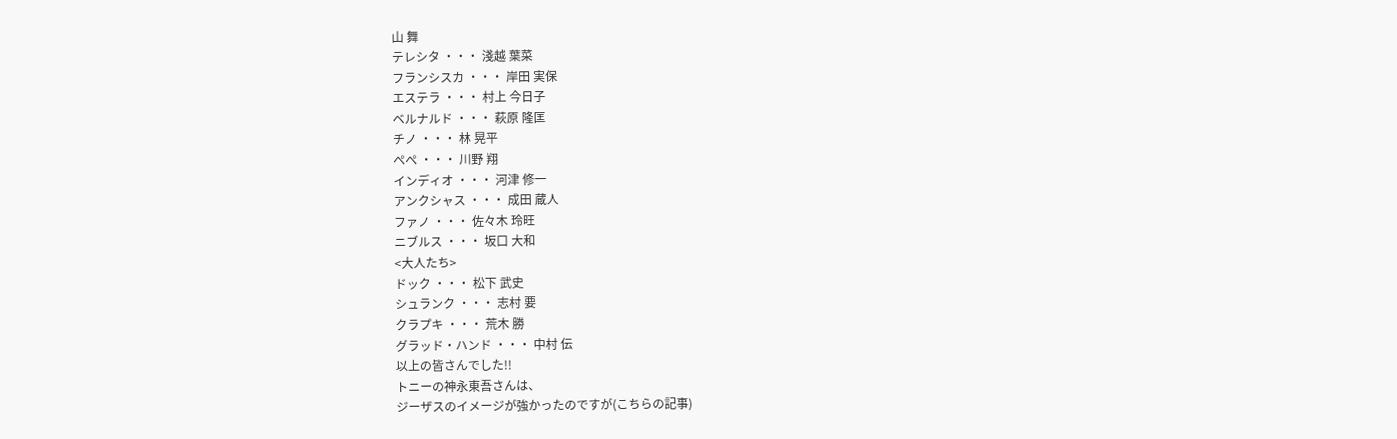山 舞
テレシタ ・・・ 淺越 葉菜
フランシスカ ・・・ 岸田 実保
エステラ ・・・ 村上 今日子
ベルナルド ・・・ 萩原 隆匡
チノ ・・・ 林 晃平
ぺぺ ・・・ 川野 翔
インディオ ・・・ 河津 修一
アンクシャス ・・・ 成田 蔵人
ファノ ・・・ 佐々木 玲旺
ニブルス ・・・ 坂口 大和
<大人たち>
ドック ・・・ 松下 武史
シュランク ・・・ 志村 要
クラプキ ・・・ 荒木 勝
グラッド・ハンド ・・・ 中村 伝
以上の皆さんでした!!
トニーの神永東吾さんは、
ジーザスのイメージが強かったのですが(こちらの記事)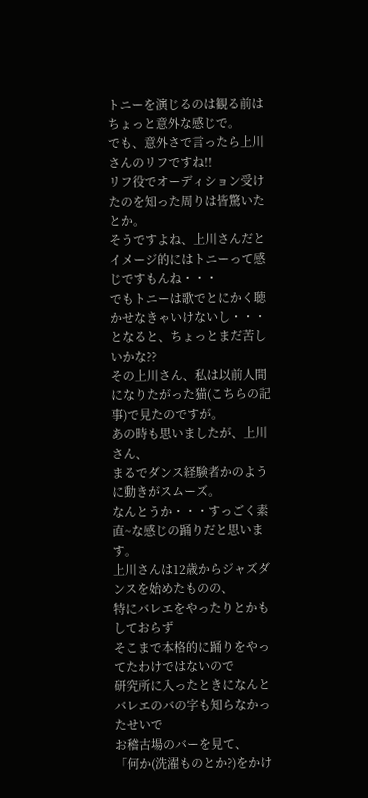トニーを演じるのは観る前はちょっと意外な感じで。
でも、意外さで言ったら上川さんのリフですね!!
リフ役でオーディション受けたのを知った周りは皆驚いたとか。
そうですよね、上川さんだとイメージ的にはトニーって感じですもんね・・・
でもトニーは歌でとにかく聴かせなきゃいけないし・・・
となると、ちょっとまだ苦しいかな??
その上川さん、私は以前人間になりたがった猫(こちらの記事)で見たのですが。
あの時も思いましたが、上川さん、
まるでダンス経験者かのように動きがスムーズ。
なんとうか・・・すっごく素直~な感じの踊りだと思います。
上川さんは12歳からジャズダンスを始めたものの、
特にバレエをやったりとかもしておらず
そこまで本格的に踊りをやってたわけではないので
研究所に入ったときになんと バレエのバの字も知らなかったせいで
お稽古場のバーを見て、
「何か(洗濯ものとか?)をかけ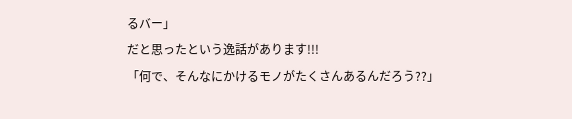るバー」
だと思ったという逸話があります!!!
「何で、そんなにかけるモノがたくさんあるんだろう??」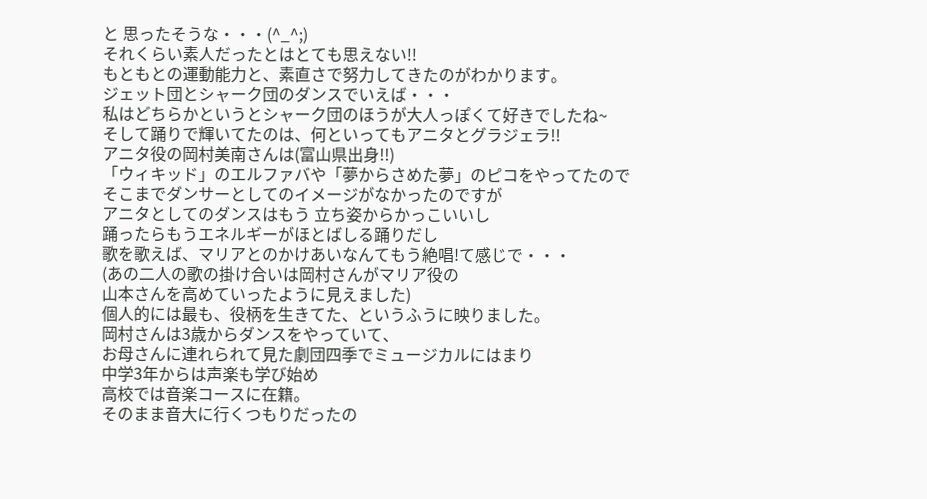と 思ったそうな・・・(^_^;)
それくらい素人だったとはとても思えない!!
もともとの運動能力と、素直さで努力してきたのがわかります。
ジェット団とシャーク団のダンスでいえば・・・
私はどちらかというとシャーク団のほうが大人っぽくて好きでしたね~
そして踊りで輝いてたのは、何といってもアニタとグラジェラ!!
アニタ役の岡村美南さんは(富山県出身!!)
「ウィキッド」のエルファバや「夢からさめた夢」のピコをやってたので
そこまでダンサーとしてのイメージがなかったのですが
アニタとしてのダンスはもう 立ち姿からかっこいいし
踊ったらもうエネルギーがほとばしる踊りだし
歌を歌えば、マリアとのかけあいなんてもう絶唱!て感じで・・・
(あの二人の歌の掛け合いは岡村さんがマリア役の
山本さんを高めていったように見えました)
個人的には最も、役柄を生きてた、というふうに映りました。
岡村さんは3歳からダンスをやっていて、
お母さんに連れられて見た劇団四季でミュージカルにはまり
中学3年からは声楽も学び始め
高校では音楽コースに在籍。
そのまま音大に行くつもりだったの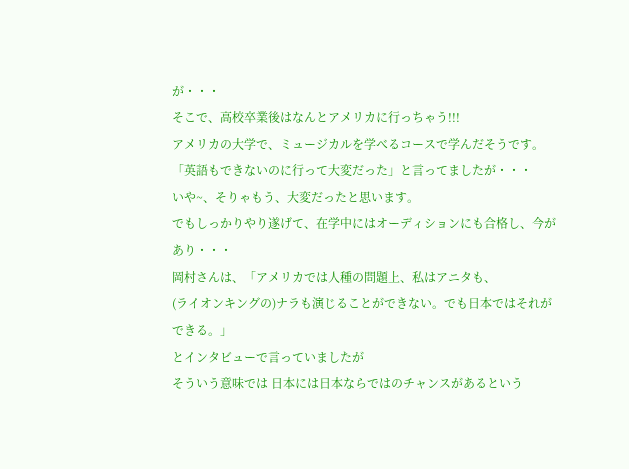が・・・
そこで、高校卒業後はなんとアメリカに行っちゃう!!!
アメリカの大学で、ミュージカルを学べるコースで学んだそうです。
「英語もできないのに行って大変だった」と言ってましたが・・・
いや~、そりゃもう、大変だったと思います。
でもしっかりやり遂げて、在学中にはオーディションにも合格し、今があり・・・
岡村さんは、「アメリカでは人種の問題上、私はアニタも、
(ライオンキングの)ナラも演じることができない。でも日本ではそれができる。」
とインタビューで言っていましたが
そういう意味では 日本には日本ならではのチャンスがあるという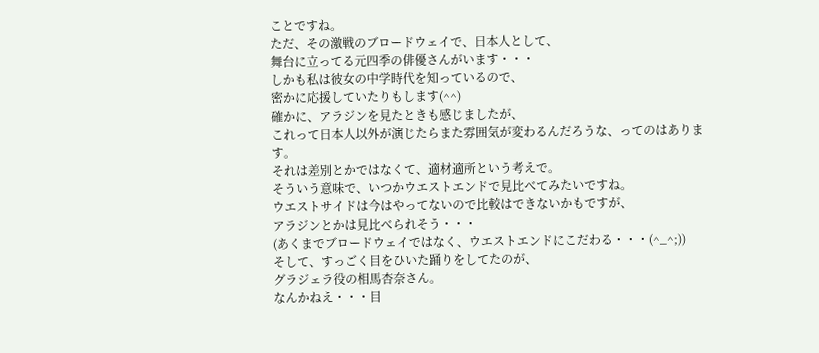ことですね。
ただ、その激戦のブロードウェイで、日本人として、
舞台に立ってる元四季の俳優さんがいます・・・
しかも私は彼女の中学時代を知っているので、
密かに応援していたりもします(^^)
確かに、アラジンを見たときも感じましたが、
これって日本人以外が演じたらまた雰囲気が変わるんだろうな、ってのはあります。
それは差別とかではなくて、適材適所という考えで。
そういう意味で、いつかウエストエンドで見比べてみたいですね。
ウエストサイドは今はやってないので比較はできないかもですが、
アラジンとかは見比べられそう・・・
(あくまでブロードウェイではなく、ウエストエンドにこだわる・・・(^_^;))
そして、すっごく目をひいた踊りをしてたのが、
グラジェラ役の相馬杏奈さん。
なんかねえ・・・目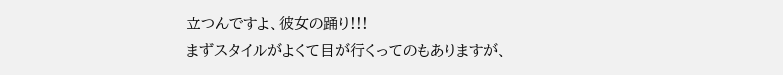立つんですよ、彼女の踊り!!!
まずスタイルがよくて目が行くってのもありますが、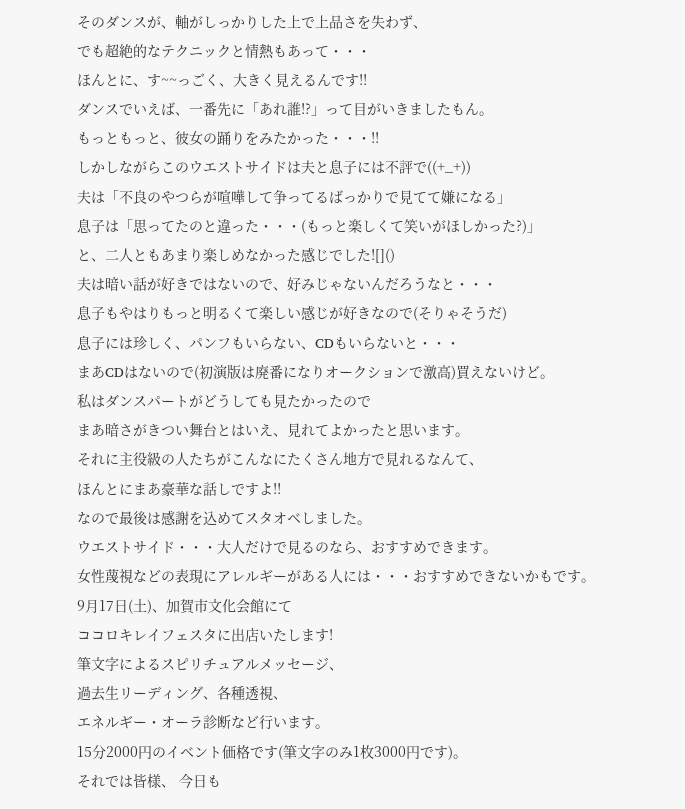そのダンスが、軸がしっかりした上で上品さを失わず、
でも超絶的なテクニックと情熱もあって・・・
ほんとに、す~~っごく、大きく見えるんです!!
ダンスでいえば、一番先に「あれ誰!?」って目がいきましたもん。
もっともっと、彼女の踊りをみたかった・・・!!
しかしながらこのウエストサイドは夫と息子には不評で((+_+))
夫は「不良のやつらが喧嘩して争ってるばっかりで見てて嫌になる」
息子は「思ってたのと違った・・・(もっと楽しくて笑いがほしかった?)」
と、二人ともあまり楽しめなかった感じでした![]()
夫は暗い話が好きではないので、好みじゃないんだろうなと・・・
息子もやはりもっと明るくて楽しい感じが好きなので(そりゃそうだ)
息子には珍しく、パンフもいらない、CDもいらないと・・・
まあCDはないので(初演版は廃番になりオークションで激高)買えないけど。
私はダンスパートがどうしても見たかったので
まあ暗さがきつい舞台とはいえ、見れてよかったと思います。
それに主役級の人たちがこんなにたくさん地方で見れるなんて、
ほんとにまあ豪華な話しですよ!!
なので最後は感謝を込めてスタオベしました。
ウエストサイド・・・大人だけで見るのなら、おすすめできます。
女性蔑視などの表現にアレルギーがある人には・・・おすすめできないかもです。
9月17日(土)、加賀市文化会館にて
ココロキレイフェスタに出店いたします!
筆文字によるスピリチュアルメッセージ、
過去生リーディング、各種透視、
エネルギー・オーラ診断など行います。
15分2000円のイベント価格です(筆文字のみ1枚3000円です)。
それでは皆様、 今日も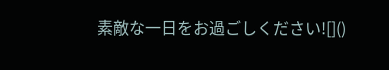素敵な一日をお過ごしください![]()